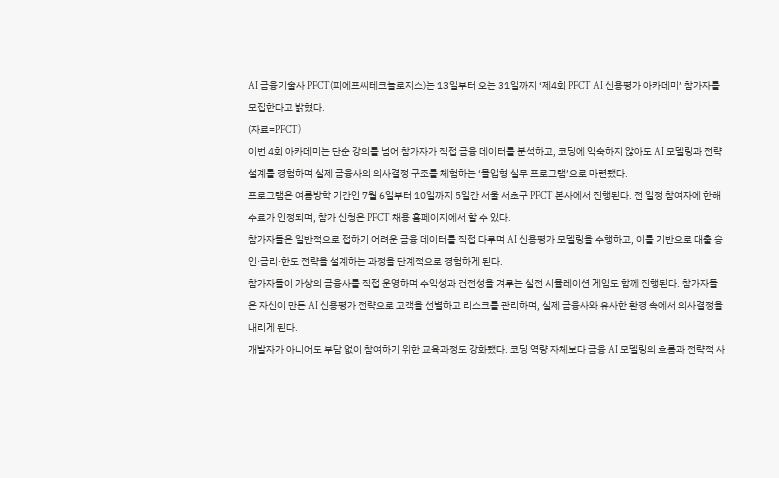AI 금융기술사 PFCT(피에프씨테크놀로지스)는 13일부터 오는 31일까지 ‘제4회 PFCT AI 신용평가 아카데미’ 참가자를 모집한다고 밝혔다.
(자료=PFCT)
이번 4회 아카데미는 단순 강의를 넘어 참가자가 직접 금융 데이터를 분석하고, 코딩에 익숙하지 않아도 AI 모델링과 전략 설계를 경험하며 실제 금융사의 의사결정 구조를 체험하는 ‘몰입형 실무 프로그램’으로 마련됐다.
프로그램은 여름방학 기간인 7월 6일부터 10일까지 5일간 서울 서초구 PFCT 본사에서 진행된다. 전 일정 참여자에 한해 수료가 인정되며, 참가 신청은 PFCT 채용 홈페이지에서 할 수 있다.
참가자들은 일반적으로 접하기 어려운 금융 데이터를 직접 다루며 AI 신용평가 모델링을 수행하고, 이를 기반으로 대출 승인·금리·한도 전략을 설계하는 과정을 단계적으로 경험하게 된다.
참가자들이 가상의 금융사를 직접 운영하며 수익성과 건전성을 겨루는 실전 시뮬레이션 게임도 함께 진행된다. 참가자들은 자신이 만든 AI 신용평가 전략으로 고객을 선별하고 리스크를 관리하며, 실제 금융사와 유사한 환경 속에서 의사결정을 내리게 된다.
개발자가 아니어도 부담 없이 참여하기 위한 교육과정도 강화됐다. 코딩 역량 자체보다 금융 AI 모델링의 흐름과 전략적 사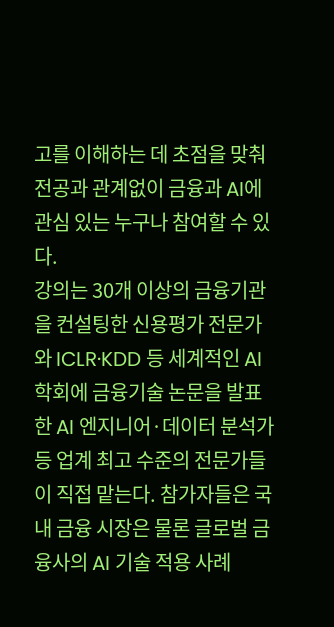고를 이해하는 데 초점을 맞춰 전공과 관계없이 금융과 AI에 관심 있는 누구나 참여할 수 있다.
강의는 30개 이상의 금융기관을 컨설팅한 신용평가 전문가와 ICLR·KDD 등 세계적인 AI 학회에 금융기술 논문을 발표한 AI 엔지니어·데이터 분석가 등 업계 최고 수준의 전문가들이 직접 맡는다. 참가자들은 국내 금융 시장은 물론 글로벌 금융사의 AI 기술 적용 사례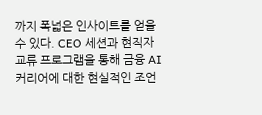까지 폭넓은 인사이트를 얻을 수 있다. CEO 세션과 현직자 교류 프로그램을 통해 금융 AI 커리어에 대한 현실적인 조언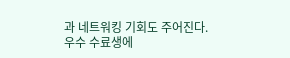과 네트워킹 기회도 주어진다.
우수 수료생에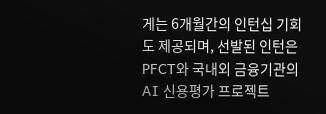게는 6개월간의 인턴십 기회도 제공되며, 선발된 인턴은 PFCT와 국내외 금융기관의 AI 신용평가 프로젝트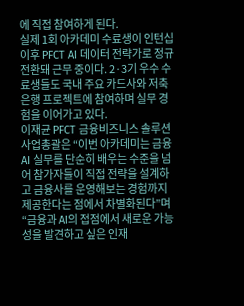에 직접 참여하게 된다.
실제 1회 아카데미 수료생이 인턴십 이후 PFCT AI 데이터 전략가로 정규 전환돼 근무 중이다. 2·3기 우수 수료생들도 국내 주요 카드사와 저축은행 프로젝트에 참여하며 실무 경험을 이어가고 있다.
이재균 PFCT 금융비즈니스 솔루션 사업총괄은 “이번 아카데미는 금융 AI 실무를 단순히 배우는 수준을 넘어 참가자들이 직접 전략을 설계하고 금융사를 운영해보는 경험까지 제공한다는 점에서 차별화된다”며 “금융과 AI의 접점에서 새로운 가능성을 발견하고 싶은 인재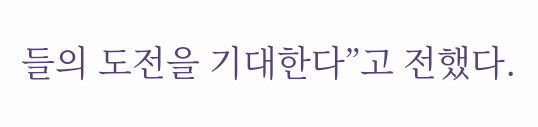들의 도전을 기대한다”고 전했다.